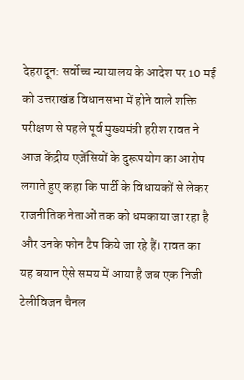देहरादून: सर्वोच्च न्यायालय के आदेश पर 10 मई को उत्तराखंड विधानसभा में होने वाले शक्ति परीक्षण से पहले पूर्व मुख्यमंत्री हरीश रावत ने आज केंद्रीय एजेंसियों के दुरूपयोग का आरोप लगाते हुए कहा कि पार्टी के विधायकों से लेकर राजनीतिक नेताओं तक को धमकाया जा रहा है और उनके फोन टैप किये जा रहे हैं। रावत का यह बयान ऐसे समय में आया है जब एक निजी टेलीविजन चैनल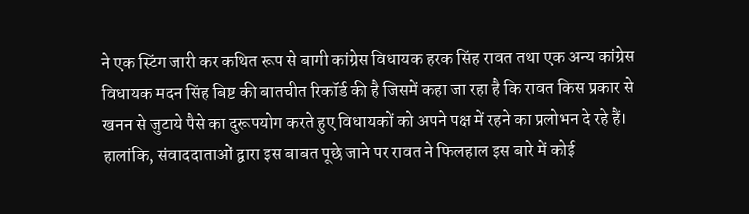ने एक स्टिंग जारी कर कथित रूप से बागी कांग्रेस विधायक हरक सिंह रावत तथा एक अन्य कांग्रेस विधायक मदन सिंह बिष्ट की बातचीत रिकॉर्ड की है जिसमें कहा जा रहा है कि रावत किस प्रकार से खनन से जुटाये पैसे का दुरूपयोग करते हुए विधायकों को अपने पक्ष में रहने का प्रलोभन दे रहे हैं।
हालांकि, संवाददाताओं द्वारा इस बाबत पूछे जाने पर रावत ने फिलहाल इस बारे में कोई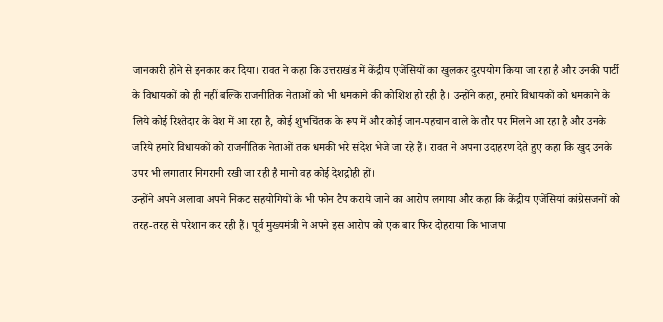जानकारी होने से इनकार कर दिया। रावत ने कहा कि उत्तराखंड में केंद्रीय एजेंसियों का खुलकर दुरपयोग किया जा रहा है और उनकी पार्टी के विधायकों को ही नहीं बल्कि राजनीतिक नेताओं को भी धमकाने की कोशिश हो रही है। उन्होंने कहा, हमारे विधायकों को धमकाने के लिये कोई रिश्तेदार के वेश में आ रहा है, कोई शुभचिंतक के रूप में और कोई जान-पहचान वाले के तौर पर मिलने आ रहा है और उनके जरिये हमारे विधायकों को राजनीतिक नेताओं तक धमकी भरे संदेश भेजे जा रहे हैं। रावत ने अपना उदाहरण देते हुए कहा कि खुद उनके उपर भी लगातार निगरानी रखी जा रही है मानो वह कोई देशद्रोही हों।
उन्होंने अपने अलावा अपने निकट सहयोगियों के भी फोन टैप कराये जाने का आरोप लगाया और कहा कि केंद्रीय एजेंसियां कांग्रेसजनों को तरह-तरह से परेशान कर रही हैं। पूर्व मुख्यमंत्री ने अपने इस आरोप को एक बार फिर दोहराया कि भाजपा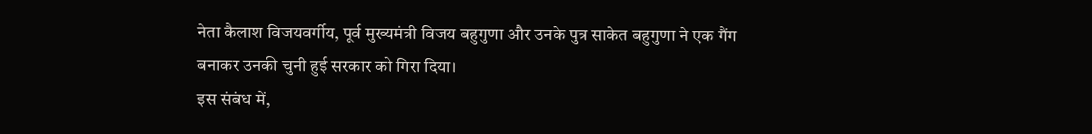नेता कैलाश विजयवर्गीय, पूर्व मुख्यमंत्री विजय बहुगुणा और उनके पुत्र साकेत बहुगुणा ने एक गैंग बनाकर उनकी चुनी हुई सरकार को गिरा दिया।
इस संबंध में,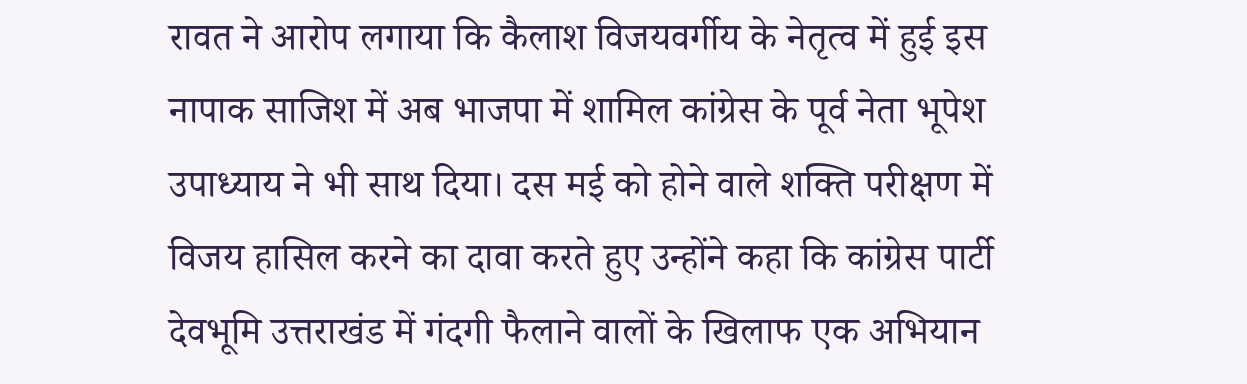रावत ने आरोप लगाया कि कैलाश विजयवर्गीय के नेतृत्व में हुई इस नापाक साजिश में अब भाजपा में शामिल कांग्रेस के पूर्व नेता भूपेश उपाध्याय ने भी साथ दिया। दस मई को होने वाले शक्ति परीक्षण में विजय हासिल करने का दावा करते हुए उन्होंने कहा कि कांग्रेस पार्टी देवभूमि उत्तराखंड में गंदगी फैलाने वालों के खिलाफ एक अभियान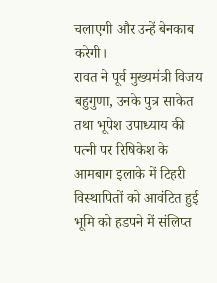चलाएगी और उन्हें बेनकाब करेगी।
रावत ने पूर्व मुख्यमंत्री विजय बहुगुणा, उनके पुत्र साकेत तथा भूपेश उपाध्याय की पत्नी पर रिषिकेश के आमबाग इलाके में टिहरी विस्थापितों को आवंटित हुई भूमि को हडपने में संलिप्त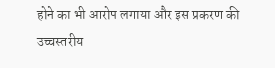होने का भी आरोप लगाया और इस प्रकरण की उच्चस्तरीय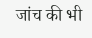जांच की भी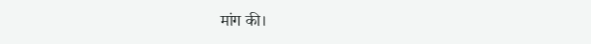मांग की।